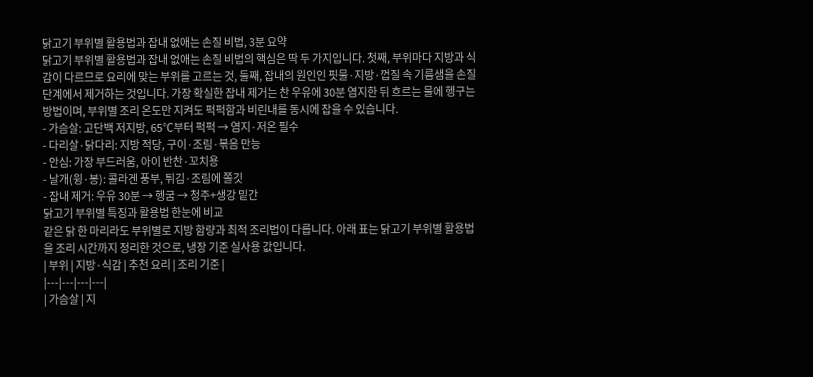닭고기 부위별 활용법과 잡내 없애는 손질 비법, 3분 요약
닭고기 부위별 활용법과 잡내 없애는 손질 비법의 핵심은 딱 두 가지입니다. 첫째, 부위마다 지방과 식감이 다르므로 요리에 맞는 부위를 고르는 것, 둘째, 잡내의 원인인 핏물·지방·껍질 속 기름샘을 손질 단계에서 제거하는 것입니다. 가장 확실한 잡내 제거는 찬 우유에 30분 염지한 뒤 흐르는 물에 헹구는 방법이며, 부위별 조리 온도만 지켜도 퍽퍽함과 비린내를 동시에 잡을 수 있습니다.
- 가슴살: 고단백 저지방, 65℃부터 퍽퍽 → 염지·저온 필수
- 다리살·닭다리: 지방 적당, 구이·조림·볶음 만능
- 안심: 가장 부드러움, 아이 반찬·꼬치용
- 날개(윙·봉): 콜라겐 풍부, 튀김·조림에 쫄깃
- 잡내 제거: 우유 30분 → 헹굼 → 청주+생강 밑간
닭고기 부위별 특징과 활용법 한눈에 비교
같은 닭 한 마리라도 부위별로 지방 함량과 최적 조리법이 다릅니다. 아래 표는 닭고기 부위별 활용법을 조리 시간까지 정리한 것으로, 냉장 기준 실사용 값입니다.
| 부위 | 지방·식감 | 추천 요리 | 조리 기준 |
|---|---|---|---|
| 가슴살 | 지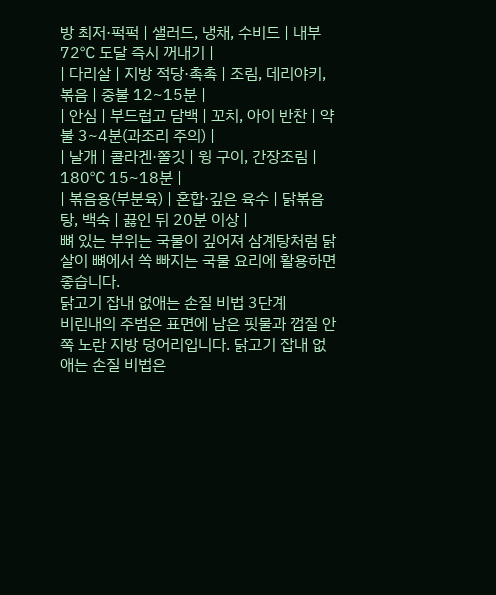방 최저·퍽퍽 | 샐러드, 냉채, 수비드 | 내부 72℃ 도달 즉시 꺼내기 |
| 다리살 | 지방 적당·촉촉 | 조림, 데리야키, 볶음 | 중불 12~15분 |
| 안심 | 부드럽고 담백 | 꼬치, 아이 반찬 | 약불 3~4분(과조리 주의) |
| 날개 | 콜라겐·쫄깃 | 윙 구이, 간장조림 | 180℃ 15~18분 |
| 볶음용(부분육) | 혼합·깊은 육수 | 닭볶음탕, 백숙 | 끓인 뒤 20분 이상 |
뼈 있는 부위는 국물이 깊어져 삼계탕처럼 닭살이 뼈에서 쏙 빠지는 국물 요리에 활용하면 좋습니다.
닭고기 잡내 없애는 손질 비법 3단계
비린내의 주범은 표면에 남은 핏물과 껍질 안쪽 노란 지방 덩어리입니다. 닭고기 잡내 없애는 손질 비법은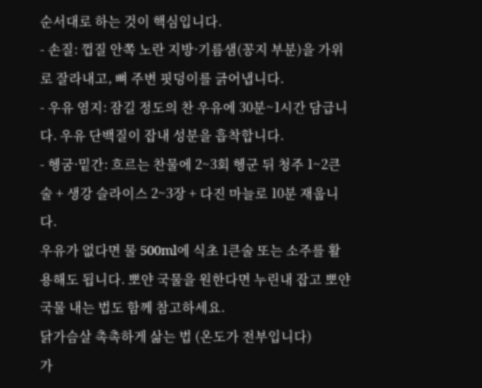순서대로 하는 것이 핵심입니다.
- 손질: 껍질 안쪽 노란 지방·기름샘(꽁지 부분)을 가위로 잘라내고, 뼈 주변 핏덩이를 긁어냅니다.
- 우유 염지: 잠길 정도의 찬 우유에 30분~1시간 담급니다. 우유 단백질이 잡내 성분을 흡착합니다.
- 헹굼·밑간: 흐르는 찬물에 2~3회 헹군 뒤 청주 1~2큰술 + 생강 슬라이스 2~3장 + 다진 마늘로 10분 재웁니다.
우유가 없다면 물 500ml에 식초 1큰술 또는 소주를 활용해도 됩니다. 뽀얀 국물을 원한다면 누린내 잡고 뽀얀 국물 내는 법도 함께 참고하세요.
닭가슴살 촉촉하게 삶는 법 (온도가 전부입니다)
가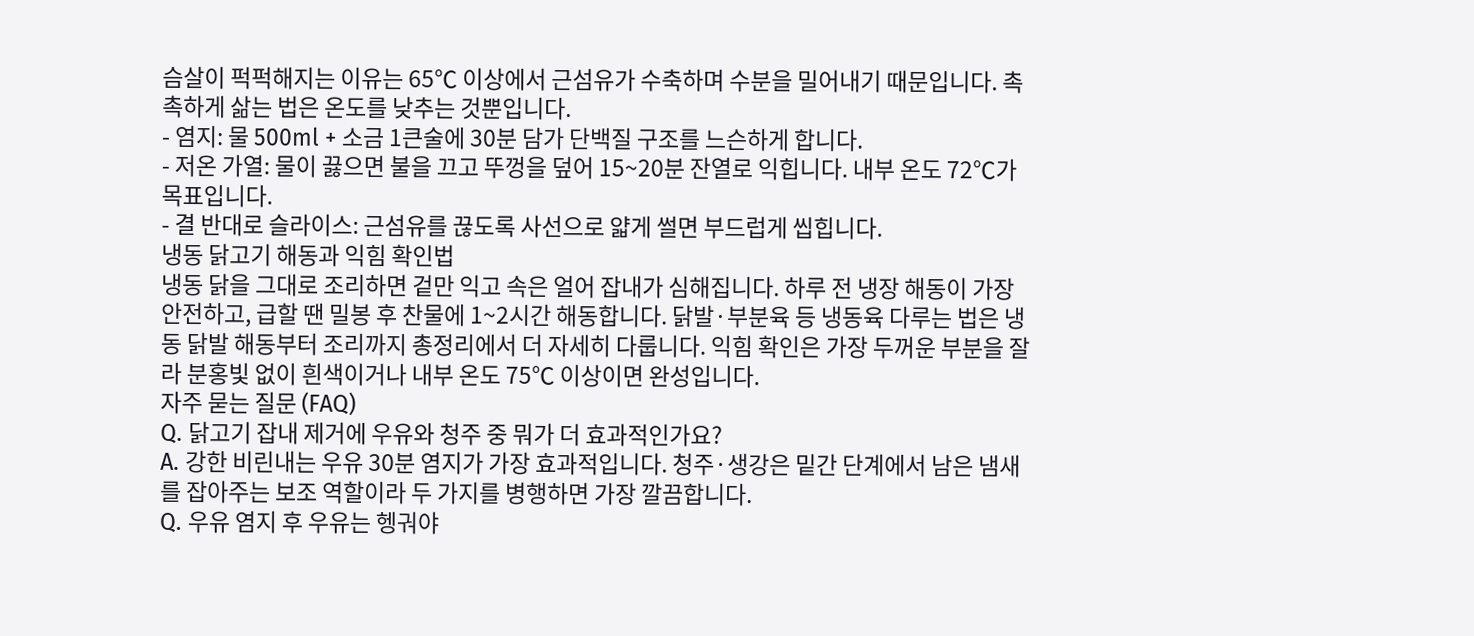슴살이 퍽퍽해지는 이유는 65℃ 이상에서 근섬유가 수축하며 수분을 밀어내기 때문입니다. 촉촉하게 삶는 법은 온도를 낮추는 것뿐입니다.
- 염지: 물 500ml + 소금 1큰술에 30분 담가 단백질 구조를 느슨하게 합니다.
- 저온 가열: 물이 끓으면 불을 끄고 뚜껑을 덮어 15~20분 잔열로 익힙니다. 내부 온도 72℃가 목표입니다.
- 결 반대로 슬라이스: 근섬유를 끊도록 사선으로 얇게 썰면 부드럽게 씹힙니다.
냉동 닭고기 해동과 익힘 확인법
냉동 닭을 그대로 조리하면 겉만 익고 속은 얼어 잡내가 심해집니다. 하루 전 냉장 해동이 가장 안전하고, 급할 땐 밀봉 후 찬물에 1~2시간 해동합니다. 닭발·부분육 등 냉동육 다루는 법은 냉동 닭발 해동부터 조리까지 총정리에서 더 자세히 다룹니다. 익힘 확인은 가장 두꺼운 부분을 잘라 분홍빛 없이 흰색이거나 내부 온도 75℃ 이상이면 완성입니다.
자주 묻는 질문 (FAQ)
Q. 닭고기 잡내 제거에 우유와 청주 중 뭐가 더 효과적인가요?
A. 강한 비린내는 우유 30분 염지가 가장 효과적입니다. 청주·생강은 밑간 단계에서 남은 냄새를 잡아주는 보조 역할이라 두 가지를 병행하면 가장 깔끔합니다.
Q. 우유 염지 후 우유는 헹궈야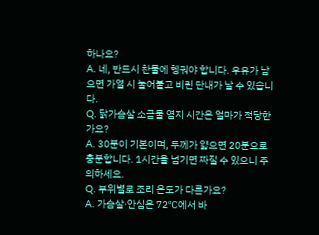하나요?
A. 네, 반드시 찬물에 헹궈야 합니다. 우유가 남으면 가열 시 눌어붙고 비린 단내가 날 수 있습니다.
Q. 닭가슴살 소금물 염지 시간은 얼마가 적당한가요?
A. 30분이 기본이며, 두께가 얇으면 20분으로 충분합니다. 1시간을 넘기면 짜질 수 있으니 주의하세요.
Q. 부위별로 조리 온도가 다른가요?
A. 가슴살·안심은 72℃에서 바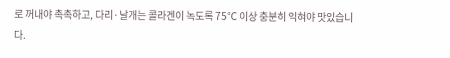로 꺼내야 촉촉하고, 다리·날개는 콜라겐이 녹도록 75℃ 이상 충분히 익혀야 맛있습니다.